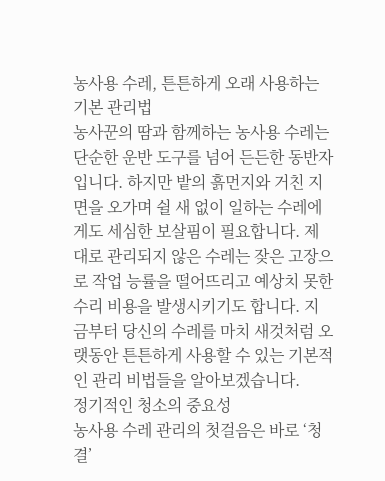농사용 수레, 튼튼하게 오래 사용하는 기본 관리법
농사꾼의 땀과 함께하는 농사용 수레는 단순한 운반 도구를 넘어 든든한 동반자입니다. 하지만 밭의 흙먼지와 거친 지면을 오가며 쉴 새 없이 일하는 수레에게도 세심한 보살핌이 필요합니다. 제대로 관리되지 않은 수레는 잦은 고장으로 작업 능률을 떨어뜨리고 예상치 못한 수리 비용을 발생시키기도 합니다. 지금부터 당신의 수레를 마치 새것처럼 오랫동안 튼튼하게 사용할 수 있는 기본적인 관리 비법들을 알아보겠습니다.
정기적인 청소의 중요성
농사용 수레 관리의 첫걸음은 바로 ‘청결’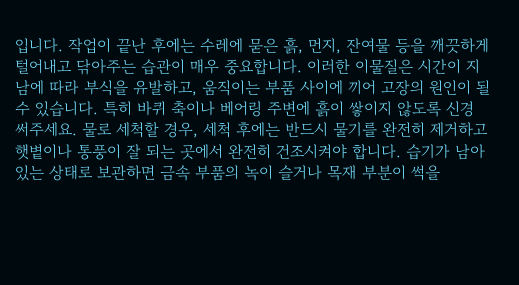입니다. 작업이 끝난 후에는 수레에 묻은 흙, 먼지, 잔여물 등을 깨끗하게 털어내고 닦아주는 습관이 매우 중요합니다. 이러한 이물질은 시간이 지남에 따라 부식을 유발하고, 움직이는 부품 사이에 끼어 고장의 원인이 될 수 있습니다. 특히 바퀴 축이나 베어링 주변에 흙이 쌓이지 않도록 신경 써주세요. 물로 세척할 경우, 세척 후에는 반드시 물기를 완전히 제거하고 햇볕이나 통풍이 잘 되는 곳에서 완전히 건조시켜야 합니다. 습기가 남아있는 상태로 보관하면 금속 부품의 녹이 슬거나 목재 부분이 썩을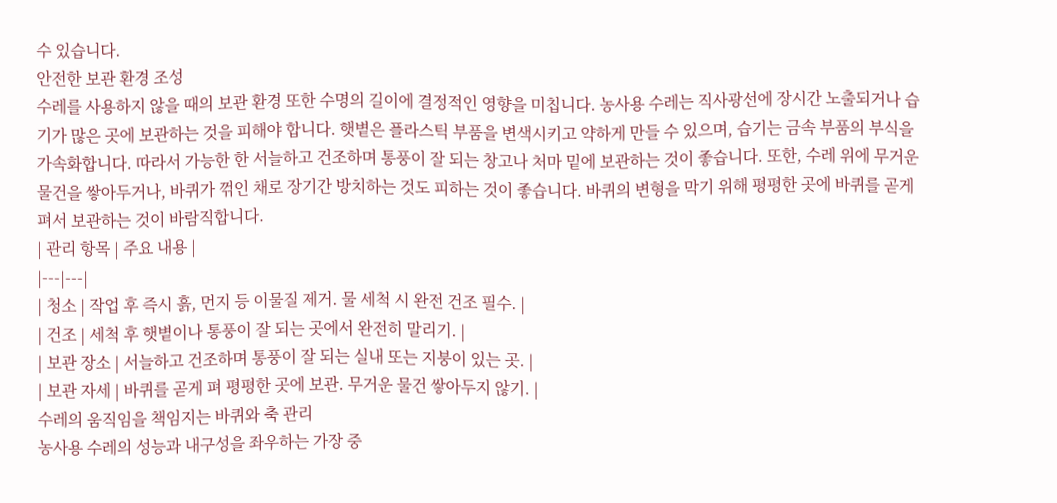수 있습니다.
안전한 보관 환경 조성
수레를 사용하지 않을 때의 보관 환경 또한 수명의 길이에 결정적인 영향을 미칩니다. 농사용 수레는 직사광선에 장시간 노출되거나 습기가 많은 곳에 보관하는 것을 피해야 합니다. 햇볕은 플라스틱 부품을 변색시키고 약하게 만들 수 있으며, 습기는 금속 부품의 부식을 가속화합니다. 따라서 가능한 한 서늘하고 건조하며 통풍이 잘 되는 창고나 처마 밑에 보관하는 것이 좋습니다. 또한, 수레 위에 무거운 물건을 쌓아두거나, 바퀴가 꺾인 채로 장기간 방치하는 것도 피하는 것이 좋습니다. 바퀴의 변형을 막기 위해 평평한 곳에 바퀴를 곧게 펴서 보관하는 것이 바람직합니다.
| 관리 항목 | 주요 내용 |
|---|---|
| 청소 | 작업 후 즉시 흙, 먼지 등 이물질 제거. 물 세척 시 완전 건조 필수. |
| 건조 | 세척 후 햇볕이나 통풍이 잘 되는 곳에서 완전히 말리기. |
| 보관 장소 | 서늘하고 건조하며 통풍이 잘 되는 실내 또는 지붕이 있는 곳. |
| 보관 자세 | 바퀴를 곧게 펴 평평한 곳에 보관. 무거운 물건 쌓아두지 않기. |
수레의 움직임을 책임지는 바퀴와 축 관리
농사용 수레의 성능과 내구성을 좌우하는 가장 중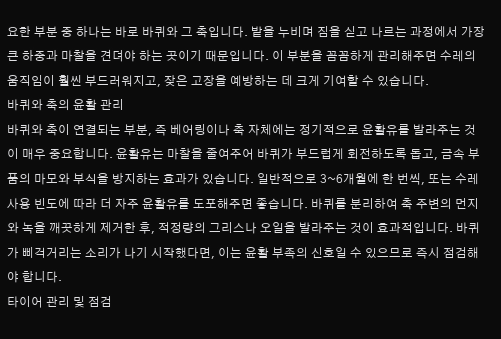요한 부분 중 하나는 바로 바퀴와 그 축입니다. 밭을 누비며 짐을 싣고 나르는 과정에서 가장 큰 하중과 마찰을 견뎌야 하는 곳이기 때문입니다. 이 부분을 꼼꼼하게 관리해주면 수레의 움직임이 훨씬 부드러워지고, 잦은 고장을 예방하는 데 크게 기여할 수 있습니다.
바퀴와 축의 윤활 관리
바퀴와 축이 연결되는 부분, 즉 베어링이나 축 자체에는 정기적으로 윤활유를 발라주는 것이 매우 중요합니다. 윤활유는 마찰을 줄여주어 바퀴가 부드럽게 회전하도록 돕고, 금속 부품의 마모와 부식을 방지하는 효과가 있습니다. 일반적으로 3~6개월에 한 번씩, 또는 수레 사용 빈도에 따라 더 자주 윤활유를 도포해주면 좋습니다. 바퀴를 분리하여 축 주변의 먼지와 녹을 깨끗하게 제거한 후, 적정량의 그리스나 오일을 발라주는 것이 효과적입니다. 바퀴가 삐걱거리는 소리가 나기 시작했다면, 이는 윤활 부족의 신호일 수 있으므로 즉시 점검해야 합니다.
타이어 관리 및 점검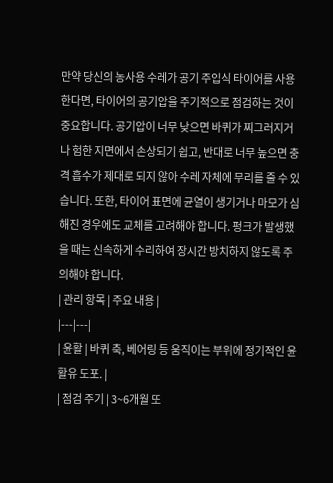만약 당신의 농사용 수레가 공기 주입식 타이어를 사용한다면, 타이어의 공기압을 주기적으로 점검하는 것이 중요합니다. 공기압이 너무 낮으면 바퀴가 찌그러지거나 험한 지면에서 손상되기 쉽고, 반대로 너무 높으면 충격 흡수가 제대로 되지 않아 수레 자체에 무리를 줄 수 있습니다. 또한, 타이어 표면에 균열이 생기거나 마모가 심해진 경우에도 교체를 고려해야 합니다. 펑크가 발생했을 때는 신속하게 수리하여 장시간 방치하지 않도록 주의해야 합니다.
| 관리 항목 | 주요 내용 |
|---|---|
| 윤활 | 바퀴 축, 베어링 등 움직이는 부위에 정기적인 윤활유 도포. |
| 점검 주기 | 3~6개월 또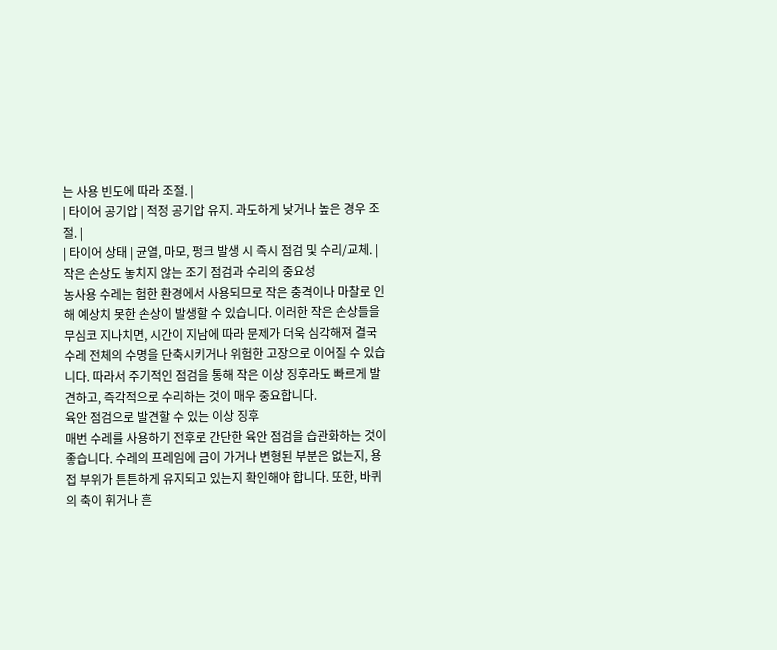는 사용 빈도에 따라 조절. |
| 타이어 공기압 | 적정 공기압 유지. 과도하게 낮거나 높은 경우 조절. |
| 타이어 상태 | 균열, 마모, 펑크 발생 시 즉시 점검 및 수리/교체. |
작은 손상도 놓치지 않는 조기 점검과 수리의 중요성
농사용 수레는 험한 환경에서 사용되므로 작은 충격이나 마찰로 인해 예상치 못한 손상이 발생할 수 있습니다. 이러한 작은 손상들을 무심코 지나치면, 시간이 지남에 따라 문제가 더욱 심각해져 결국 수레 전체의 수명을 단축시키거나 위험한 고장으로 이어질 수 있습니다. 따라서 주기적인 점검을 통해 작은 이상 징후라도 빠르게 발견하고, 즉각적으로 수리하는 것이 매우 중요합니다.
육안 점검으로 발견할 수 있는 이상 징후
매번 수레를 사용하기 전후로 간단한 육안 점검을 습관화하는 것이 좋습니다. 수레의 프레임에 금이 가거나 변형된 부분은 없는지, 용접 부위가 튼튼하게 유지되고 있는지 확인해야 합니다. 또한, 바퀴의 축이 휘거나 흔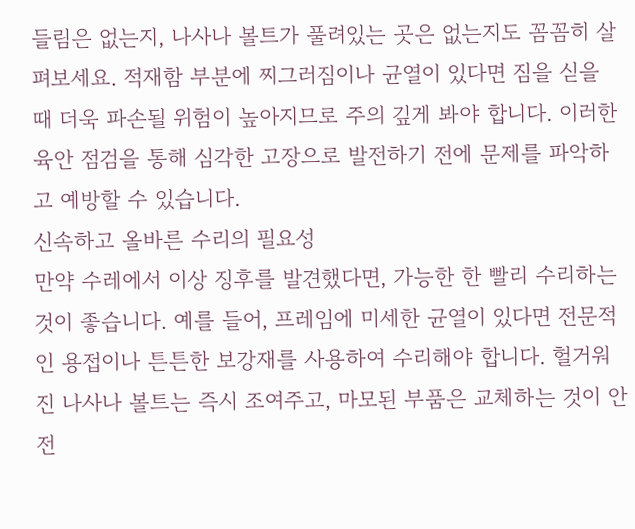들림은 없는지, 나사나 볼트가 풀려있는 곳은 없는지도 꼼꼼히 살펴보세요. 적재함 부분에 찌그러짐이나 균열이 있다면 짐을 싣을 때 더욱 파손될 위험이 높아지므로 주의 깊게 봐야 합니다. 이러한 육안 점검을 통해 심각한 고장으로 발전하기 전에 문제를 파악하고 예방할 수 있습니다.
신속하고 올바른 수리의 필요성
만약 수레에서 이상 징후를 발견했다면, 가능한 한 빨리 수리하는 것이 좋습니다. 예를 들어, 프레임에 미세한 균열이 있다면 전문적인 용접이나 튼튼한 보강재를 사용하여 수리해야 합니다. 헐거워진 나사나 볼트는 즉시 조여주고, 마모된 부품은 교체하는 것이 안전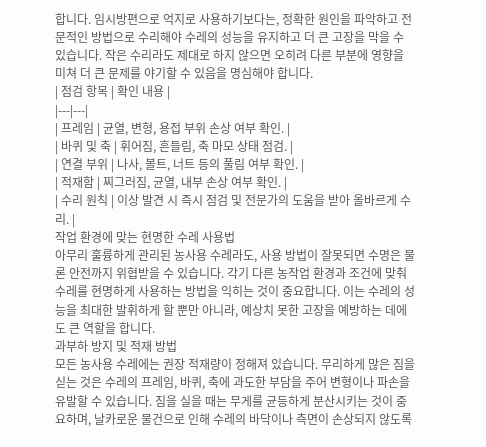합니다. 임시방편으로 억지로 사용하기보다는, 정확한 원인을 파악하고 전문적인 방법으로 수리해야 수레의 성능을 유지하고 더 큰 고장을 막을 수 있습니다. 작은 수리라도 제대로 하지 않으면 오히려 다른 부분에 영향을 미쳐 더 큰 문제를 야기할 수 있음을 명심해야 합니다.
| 점검 항목 | 확인 내용 |
|---|---|
| 프레임 | 균열, 변형, 용접 부위 손상 여부 확인. |
| 바퀴 및 축 | 휘어짐, 흔들림, 축 마모 상태 점검. |
| 연결 부위 | 나사, 볼트, 너트 등의 풀림 여부 확인. |
| 적재함 | 찌그러짐, 균열, 내부 손상 여부 확인. |
| 수리 원칙 | 이상 발견 시 즉시 점검 및 전문가의 도움을 받아 올바르게 수리. |
작업 환경에 맞는 현명한 수레 사용법
아무리 훌륭하게 관리된 농사용 수레라도, 사용 방법이 잘못되면 수명은 물론 안전까지 위협받을 수 있습니다. 각기 다른 농작업 환경과 조건에 맞춰 수레를 현명하게 사용하는 방법을 익히는 것이 중요합니다. 이는 수레의 성능을 최대한 발휘하게 할 뿐만 아니라, 예상치 못한 고장을 예방하는 데에도 큰 역할을 합니다.
과부하 방지 및 적재 방법
모든 농사용 수레에는 권장 적재량이 정해져 있습니다. 무리하게 많은 짐을 싣는 것은 수레의 프레임, 바퀴, 축에 과도한 부담을 주어 변형이나 파손을 유발할 수 있습니다. 짐을 실을 때는 무게를 균등하게 분산시키는 것이 중요하며, 날카로운 물건으로 인해 수레의 바닥이나 측면이 손상되지 않도록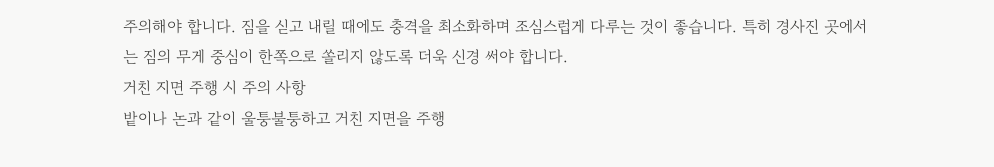주의해야 합니다. 짐을 싣고 내릴 때에도 충격을 최소화하며 조심스럽게 다루는 것이 좋습니다. 특히 경사진 곳에서는 짐의 무게 중심이 한쪽으로 쏠리지 않도록 더욱 신경 써야 합니다.
거친 지면 주행 시 주의 사항
밭이나 논과 같이 울퉁불퉁하고 거친 지면을 주행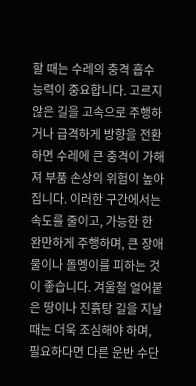할 때는 수레의 충격 흡수 능력이 중요합니다. 고르지 않은 길을 고속으로 주행하거나 급격하게 방향을 전환하면 수레에 큰 충격이 가해져 부품 손상의 위험이 높아집니다. 이러한 구간에서는 속도를 줄이고, 가능한 한 완만하게 주행하며, 큰 장애물이나 돌멩이를 피하는 것이 좋습니다. 겨울철 얼어붙은 땅이나 진흙탕 길을 지날 때는 더욱 조심해야 하며, 필요하다면 다른 운반 수단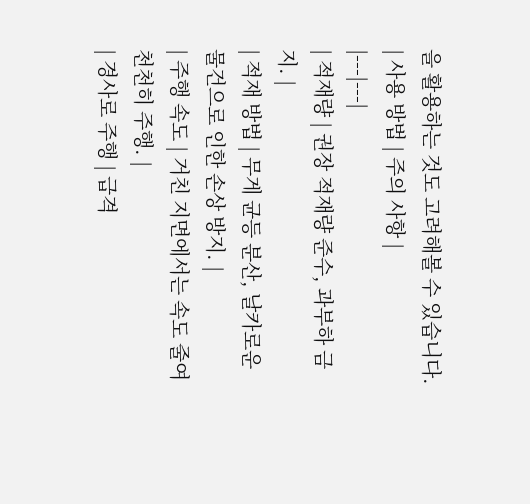을 활용하는 것도 고려해볼 수 있습니다.
| 사용 방법 | 주의 사항 |
|---|---|
| 적재량 | 권장 적재량 준수, 과부하 금지. |
| 적재 방법 | 무게 균등 분산, 날카로운 물건으로 인한 손상 방지. |
| 주행 속도 | 거친 지면에서는 속도 줄여 천천히 주행. |
| 경사로 주행 | 급격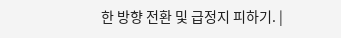한 방향 전환 및 급정지 피하기. |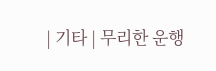| 기타 | 무리한 운행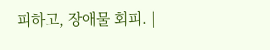피하고, 장애물 회피. |